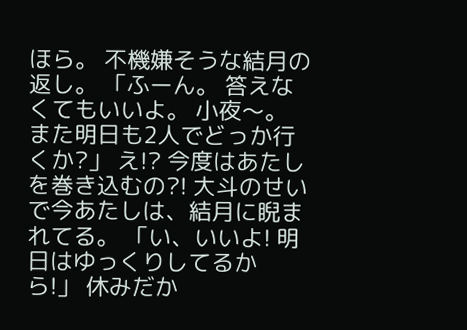ほら。 不機嫌そうな結月の返し。 「ふーん。 答えなくてもいいよ。 小夜〜。 また明日も2人でどっか行くか?」 え!? 今度はあたしを巻き込むの?! 大斗のせいで今あたしは、結月に睨まれてる。 「い、いいよ! 明日はゆっくりしてるから!」 休みだか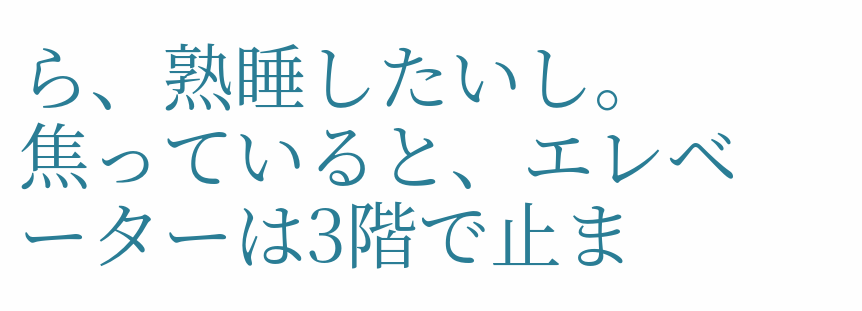ら、熟睡したいし。 焦っていると、エレベーターは3階で止ま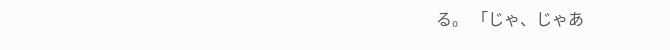る。 「じゃ、じゃあ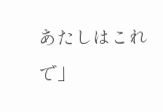あたしはこれで」